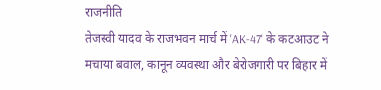राजनीति
तेजस्वी यादव के राजभवन मार्च में 'AK-47' के कटआउट ने मचाया बवाल, कानून व्यवस्था और बेरोजगारी पर बिहार में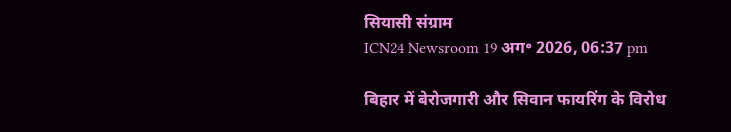सियासी संग्राम
ICN24 Newsroom 19 अग॰ 2026, 06:37 pm

बिहार में बेरोजगारी और सिवान फायरिंग के विरोध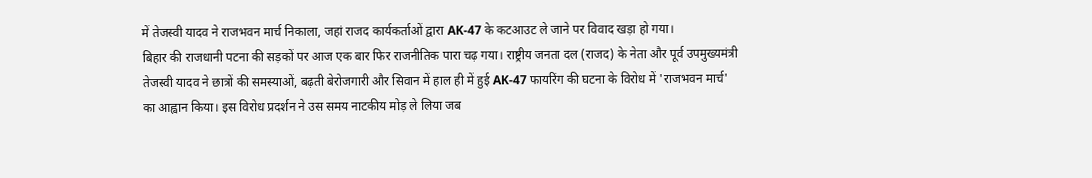में तेजस्वी यादव ने राजभवन मार्च निकाला, जहां राजद कार्यकर्ताओं द्वारा AK-47 के कटआउट ले जाने पर विवाद खड़ा हो गया।
बिहार की राजधानी पटना की सड़कों पर आज एक बार फिर राजनीतिक पारा चढ़ गया। राष्ट्रीय जनता दल (राजद) के नेता और पूर्व उपमुख्यमंत्री तेजस्वी यादव ने छात्रों की समस्याओं, बढ़ती बेरोजगारी और सिवान में हाल ही में हुई AK-47 फायरिंग की घटना के विरोध में 'राजभवन मार्च' का आह्वान किया। इस विरोध प्रदर्शन ने उस समय नाटकीय मोड़ ले लिया जब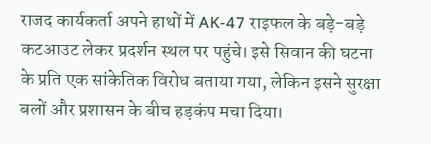राजद कार्यकर्ता अपने हाथों में AK-47 राइफल के बड़े-बड़े कटआउट लेकर प्रदर्शन स्थल पर पहुंचे। इसे सिवान की घटना के प्रति एक सांकेतिक विरोध बताया गया, लेकिन इसने सुरक्षा बलों और प्रशासन के बीच हड़कंप मचा दिया।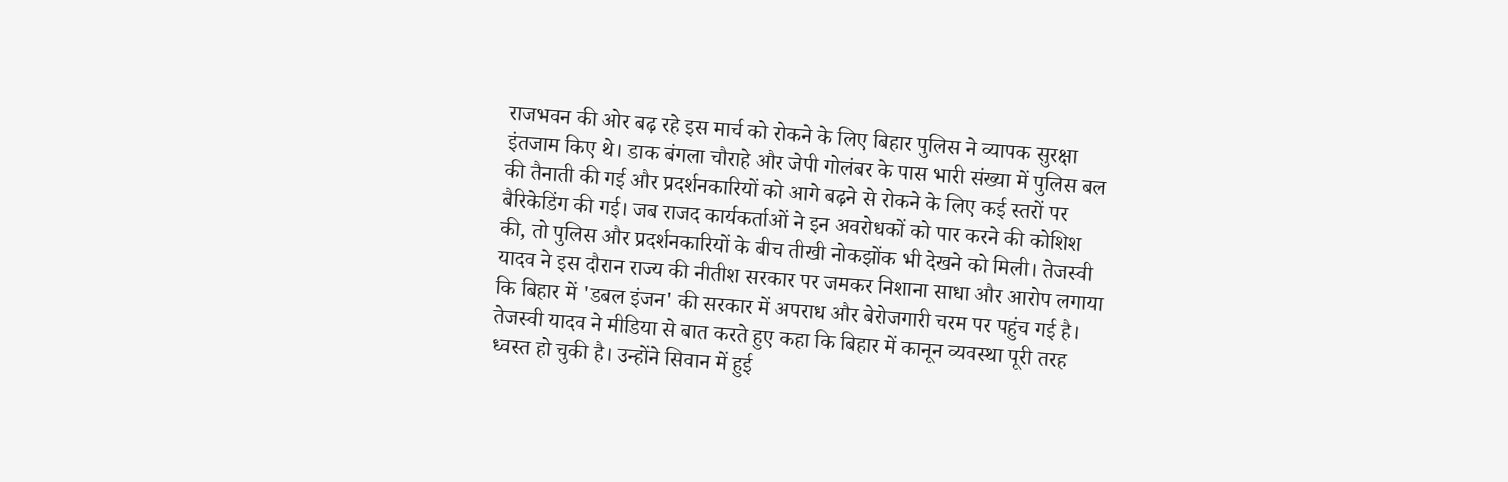राजभवन की ओर बढ़ रहे इस मार्च को रोकने के लिए बिहार पुलिस ने व्यापक सुरक्षा इंतजाम किए थे। डाक बंगला चौराहे और जेपी गोलंबर के पास भारी संख्या में पुलिस बल की तैनाती की गई और प्रदर्शनकारियों को आगे बढ़ने से रोकने के लिए कई स्तरों पर बैरिकेडिंग की गई। जब राजद कार्यकर्ताओं ने इन अवरोधकों को पार करने की कोशिश की, तो पुलिस और प्रदर्शनकारियों के बीच तीखी नोकझोंक भी देखने को मिली। तेजस्वी यादव ने इस दौरान राज्य की नीतीश सरकार पर जमकर निशाना साधा और आरोप लगाया कि बिहार में 'डबल इंजन' की सरकार में अपराध और बेरोजगारी चरम पर पहुंच गई है।
तेजस्वी यादव ने मीडिया से बात करते हुए कहा कि बिहार में कानून व्यवस्था पूरी तरह ध्वस्त हो चुकी है। उन्होंने सिवान में हुई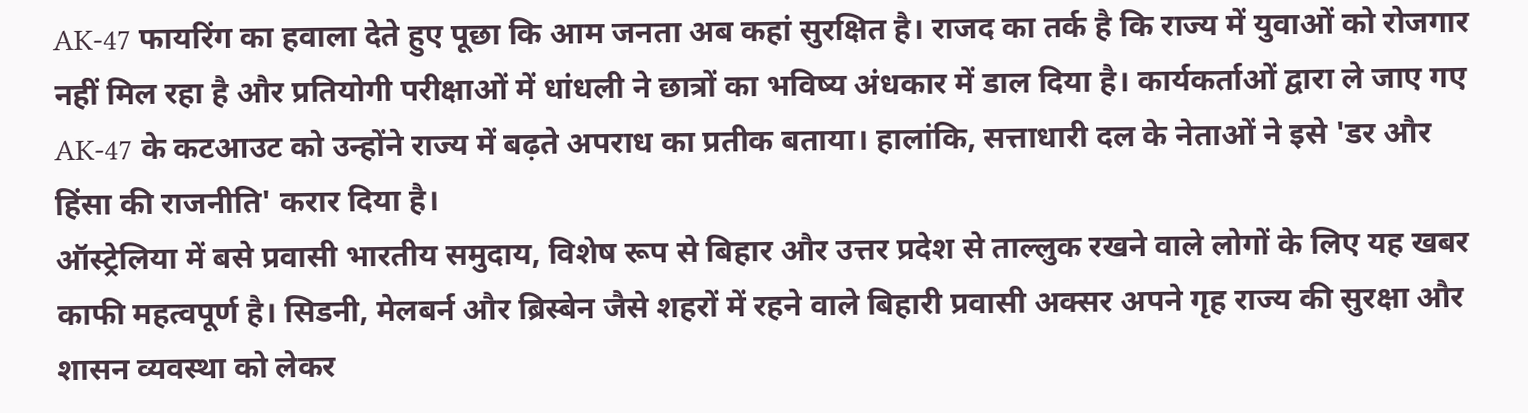AK-47 फायरिंग का हवाला देते हुए पूछा कि आम जनता अब कहां सुरक्षित है। राजद का तर्क है कि राज्य में युवाओं को रोजगार नहीं मिल रहा है और प्रतियोगी परीक्षाओं में धांधली ने छात्रों का भविष्य अंधकार में डाल दिया है। कार्यकर्ताओं द्वारा ले जाए गए AK-47 के कटआउट को उन्होंने राज्य में बढ़ते अपराध का प्रतीक बताया। हालांकि, सत्ताधारी दल के नेताओं ने इसे 'डर और हिंसा की राजनीति' करार दिया है।
ऑस्ट्रेलिया में बसे प्रवासी भारतीय समुदाय, विशेष रूप से बिहार और उत्तर प्रदेश से ताल्लुक रखने वाले लोगों के लिए यह खबर काफी महत्वपूर्ण है। सिडनी, मेलबर्न और ब्रिस्बेन जैसे शहरों में रहने वाले बिहारी प्रवासी अक्सर अपने गृह राज्य की सुरक्षा और शासन व्यवस्था को लेकर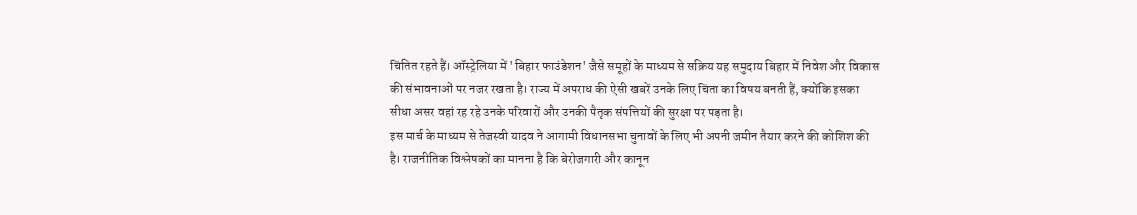चिंतित रहते हैं। ऑस्ट्रेलिया में 'बिहार फाउंडेशन' जैसे समूहों के माध्यम से सक्रिय यह समुदाय बिहार में निवेश और विकास की संभावनाओं पर नजर रखता है। राज्य में अपराध की ऐसी खबरें उनके लिए चिंता का विषय बनती हैं, क्योंकि इसका सीधा असर वहां रह रहे उनके परिवारों और उनकी पैतृक संपत्तियों की सुरक्षा पर पड़ता है।
इस मार्च के माध्यम से तेजस्वी यादव ने आगामी विधानसभा चुनावों के लिए भी अपनी जमीन तैयार करने की कोशिश की है। राजनीतिक विश्लेषकों का मानना है कि बेरोजगारी और कानून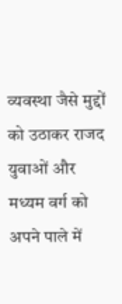व्यवस्था जैसे मुद्दों को उठाकर राजद युवाओं और मध्यम वर्ग को अपने पाले में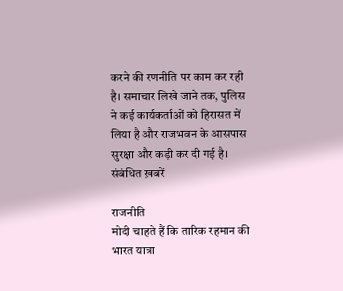करने की रणनीति पर काम कर रही है। समाचार लिखे जाने तक, पुलिस ने कई कार्यकर्ताओं को हिरासत में लिया है और राजभवन के आसपास सुरक्षा और कड़ी कर दी गई है।
संबंधित ख़बरें

राजनीति
मोदी चाहते हैं कि तारिक रहमान की भारत यात्रा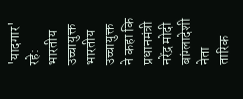'यादगार' रहे: भारतीय उच्चायुक्त
भारतीय उच्चायुक्त ने कहा कि प्रधानमंत्री नरेंद्र मोदी बांग्लादेशी नेता तारिक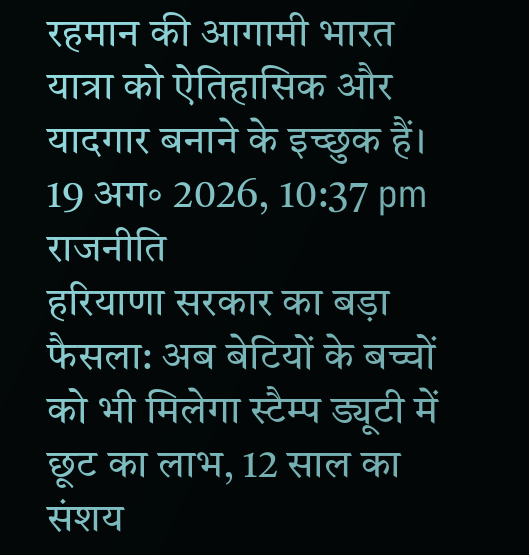रहमान की आगामी भारत यात्रा को ऐतिहासिक और यादगार बनाने के इच्छुक हैं।
19 अग॰ 2026, 10:37 pm
राजनीति
हरियाणा सरकार का बड़ा फैसला: अब बेटियों के बच्चों को भी मिलेगा स्टैम्प ड्यूटी में छूट का लाभ, 12 साल का संशय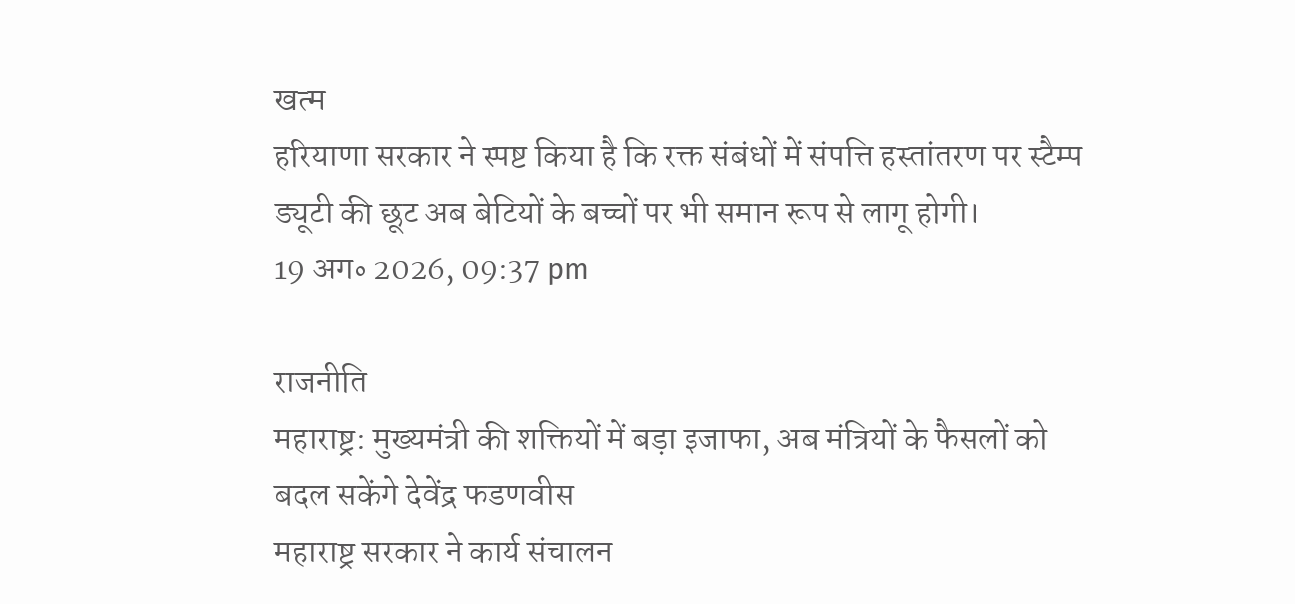खत्म
हरियाणा सरकार ने स्पष्ट किया है कि रक्त संबंधों में संपत्ति हस्तांतरण पर स्टैम्प ड्यूटी की छूट अब बेटियों के बच्चों पर भी समान रूप से लागू होगी।
19 अग॰ 2026, 09:37 pm

राजनीति
महाराष्ट्र: मुख्यमंत्री की शक्तियों में बड़ा इजाफा, अब मंत्रियों के फैसलों को बदल सकेंगे देवेंद्र फडणवीस
महाराष्ट्र सरकार ने कार्य संचालन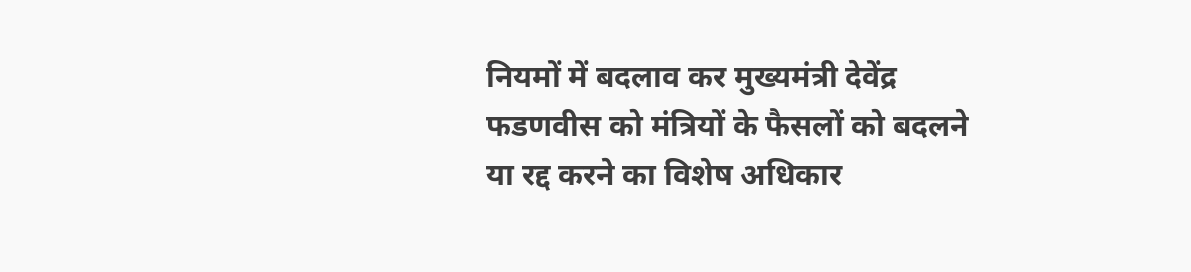नियमों में बदलाव कर मुख्यमंत्री देवेंद्र फडणवीस को मंत्रियों के फैसलों को बदलने या रद्द करने का विशेष अधिकार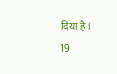दिया है।
19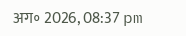अग॰ 2026, 08:37 pm